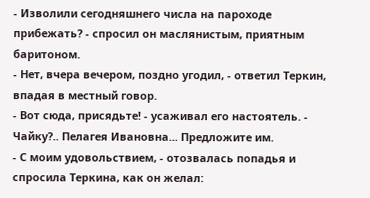- Изволили сегодняшнего числа на пароходе прибежать? - спросил он маслянистым, приятным баритоном.
- Нет, вчера вечером, поздно угодил, - ответил Теркин, впадая в местный говор.
- Вот сюда, присядьте! - усаживал его настоятель. - Чайку?.. Пелагея Ивановна... Предложите им.
- С моим удовольствием, - отозвалась попадья и спросила Теркина, как он желал: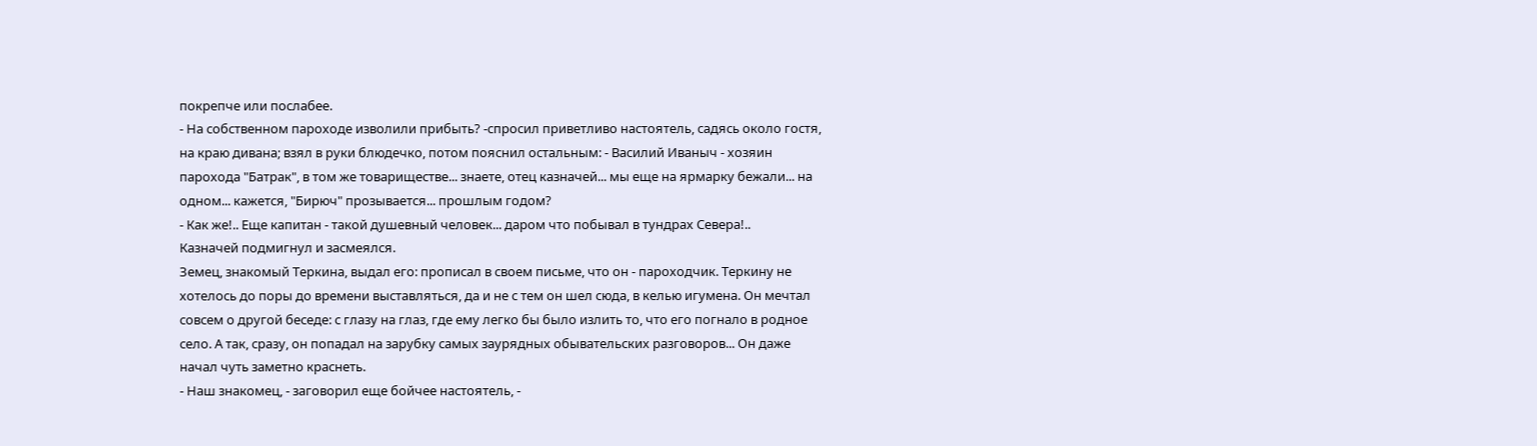покрепче или послабее.
- На собственном пароходе изволили прибыть? -спросил приветливо настоятель, садясь около гостя, на краю дивана; взял в руки блюдечко, потом пояснил остальным: - Василий Иваныч - хозяин парохода "Батрак", в том же товариществе... знаете, отец казначей... мы еще на ярмарку бежали... на одном... кажется, "Бирюч" прозывается... прошлым годом?
- Как же!.. Еще капитан - такой душевный человек... даром что побывал в тундрах Севера!..
Казначей подмигнул и засмеялся.
Земец, знакомый Теркина, выдал его: прописал в своем письме, что он - пароходчик. Теркину не хотелось до поры до времени выставляться, да и не с тем он шел сюда, в келью игумена. Он мечтал совсем о другой беседе: с глазу на глаз, где ему легко бы было излить то, что его погнало в родное село. А так, сразу, он попадал на зарубку самых заурядных обывательских разговоров... Он даже начал чуть заметно краснеть.
- Наш знакомец, - заговорил еще бойчее настоятель, -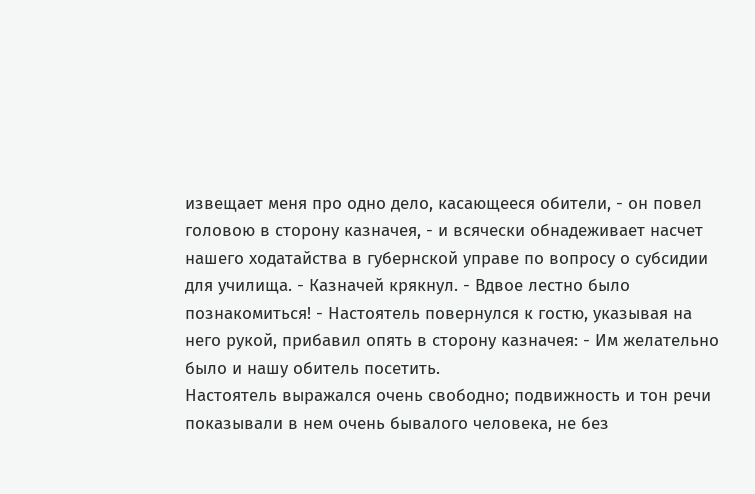извещает меня про одно дело, касающееся обители, - он повел головою в сторону казначея, - и всячески обнадеживает насчет нашего ходатайства в губернской управе по вопросу о субсидии для училища. - Казначей крякнул. - Вдвое лестно было познакомиться! - Настоятель повернулся к гостю, указывая на него рукой, прибавил опять в сторону казначея: - Им желательно было и нашу обитель посетить.
Настоятель выражался очень свободно; подвижность и тон речи показывали в нем очень бывалого человека, не без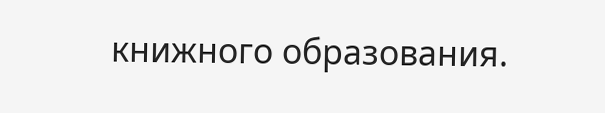книжного образования.